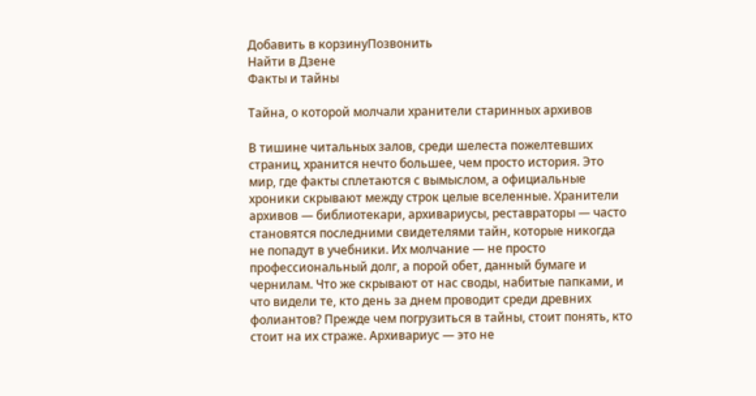Добавить в корзинуПозвонить
Найти в Дзене
Факты и тайны

Тайна, о которой молчали хранители старинных архивов

В тишине читальных залов, среди шелеста пожелтевших страниц, хранится нечто большее, чем просто история. Это мир, где факты сплетаются с вымыслом, а официальные хроники скрывают между строк целые вселенные. Хранители архивов — библиотекари, архивариусы, реставраторы — часто становятся последними свидетелями тайн, которые никогда не попадут в учебники. Их молчание — не просто профессиональный долг, а порой обет, данный бумаге и чернилам. Что же скрывают от нас своды, набитые папками, и что видели те, кто день за днем проводит среди древних фолиантов? Прежде чем погрузиться в тайны, стоит понять, кто стоит на их страже. Архивариус — это не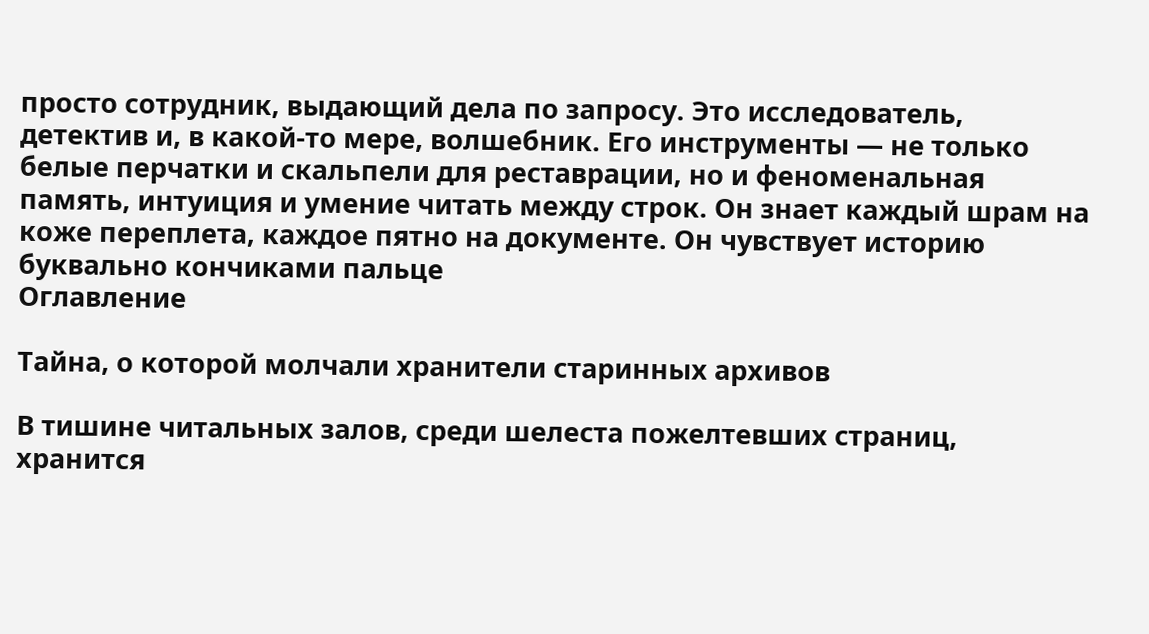просто сотрудник, выдающий дела по запросу. Это исследователь, детектив и, в какой-то мере, волшебник. Его инструменты — не только белые перчатки и скальпели для реставрации, но и феноменальная память, интуиция и умение читать между строк. Он знает каждый шрам на коже переплета, каждое пятно на документе. Он чувствует историю буквально кончиками пальце
Оглавление

Тайна, о которой молчали хранители старинных архивов

В тишине читальных залов, среди шелеста пожелтевших страниц, хранится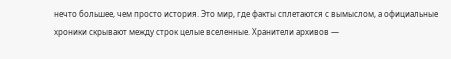нечто большее, чем просто история. Это мир, где факты сплетаются с вымыслом, а официальные хроники скрывают между строк целые вселенные. Хранители архивов —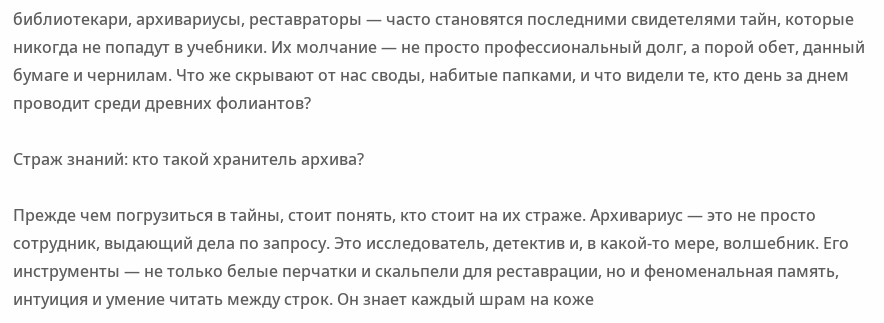библиотекари, архивариусы, реставраторы — часто становятся последними свидетелями тайн, которые никогда не попадут в учебники. Их молчание — не просто профессиональный долг, а порой обет, данный бумаге и чернилам. Что же скрывают от нас своды, набитые папками, и что видели те, кто день за днем проводит среди древних фолиантов?

Страж знаний: кто такой хранитель архива?

Прежде чем погрузиться в тайны, стоит понять, кто стоит на их страже. Архивариус — это не просто сотрудник, выдающий дела по запросу. Это исследователь, детектив и, в какой-то мере, волшебник. Его инструменты — не только белые перчатки и скальпели для реставрации, но и феноменальная память, интуиция и умение читать между строк. Он знает каждый шрам на коже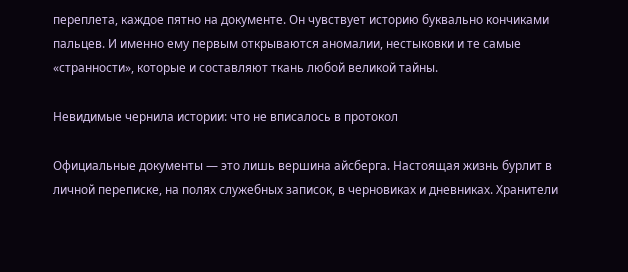переплета, каждое пятно на документе. Он чувствует историю буквально кончиками пальцев. И именно ему первым открываются аномалии, нестыковки и те самые «странности», которые и составляют ткань любой великой тайны.

Невидимые чернила истории: что не вписалось в протокол

Официальные документы — это лишь вершина айсберга. Настоящая жизнь бурлит в личной переписке, на полях служебных записок, в черновиках и дневниках. Хранители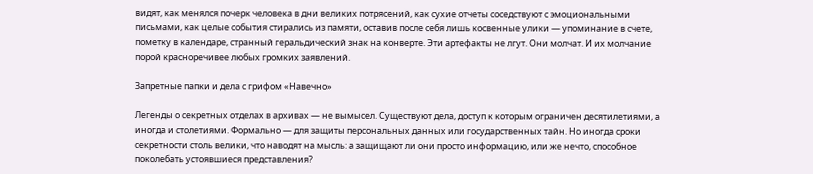видят, как менялся почерк человека в дни великих потрясений, как сухие отчеты соседствуют с эмоциональными письмами, как целые события стирались из памяти, оставив после себя лишь косвенные улики — упоминание в счете, пометку в календаре, странный геральдический знак на конверте. Эти артефакты не лгут. Они молчат. И их молчание порой красноречивее любых громких заявлений.

Запретные папки и дела с грифом «Навечно»

Легенды о секретных отделах в архивах — не вымысел. Существуют дела, доступ к которым ограничен десятилетиями, а иногда и столетиями. Формально — для защиты персональных данных или государственных тайн. Но иногда сроки секретности столь велики, что наводят на мысль: а защищают ли они просто информацию, или же нечто, способное поколебать устоявшиеся представления?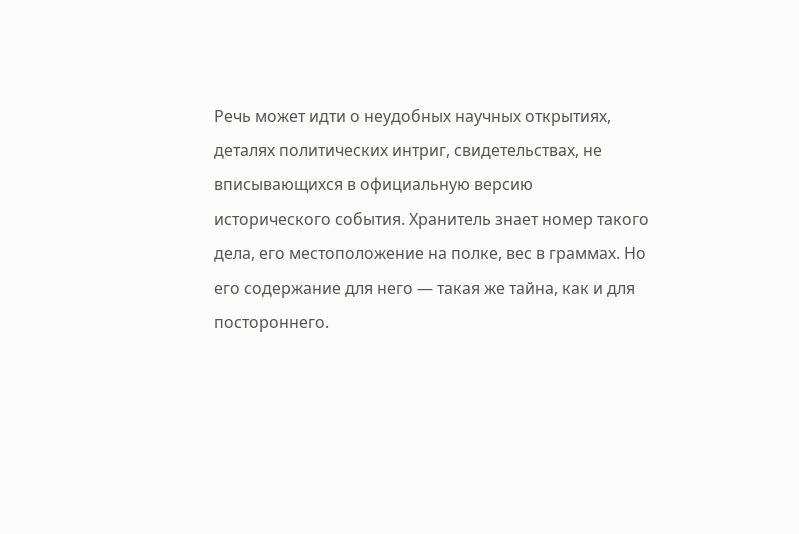Речь может идти о неудобных научных открытиях, деталях политических интриг, свидетельствах, не вписывающихся в официальную версию исторического события. Хранитель знает номер такого дела, его местоположение на полке, вес в граммах. Но его содержание для него — такая же тайна, как и для постороннего.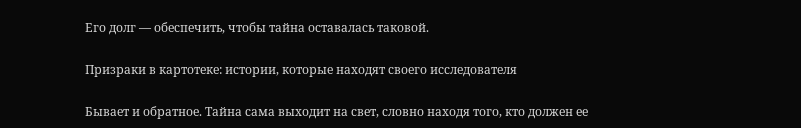Его долг — обеспечить, чтобы тайна оставалась таковой.

Призраки в картотеке: истории, которые находят своего исследователя

Бывает и обратное. Тайна сама выходит на свет, словно находя того, кто должен ее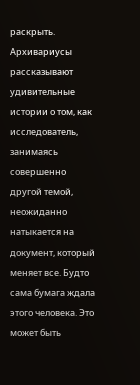раскрыть. Архивариусы рассказывают удивительные истории о том, как исследователь, занимаясь совершенно другой темой, неожиданно натыкается на документ, который меняет все. Будто сама бумага ждала этого человека. Это может быть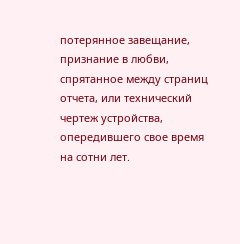потерянное завещание, признание в любви, спрятанное между страниц отчета, или технический чертеж устройства, опередившего свое время на сотни лет.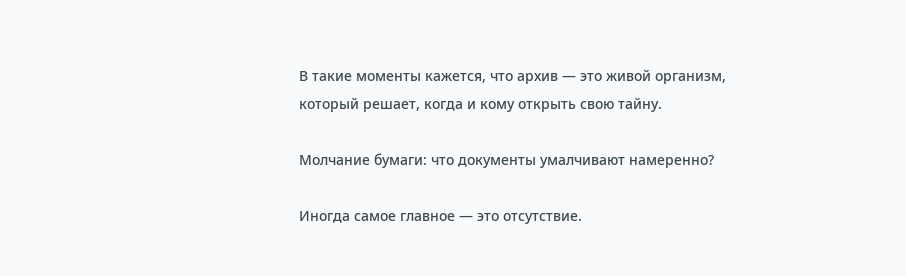В такие моменты кажется, что архив — это живой организм, который решает, когда и кому открыть свою тайну.

Молчание бумаги: что документы умалчивают намеренно?

Иногда самое главное — это отсутствие.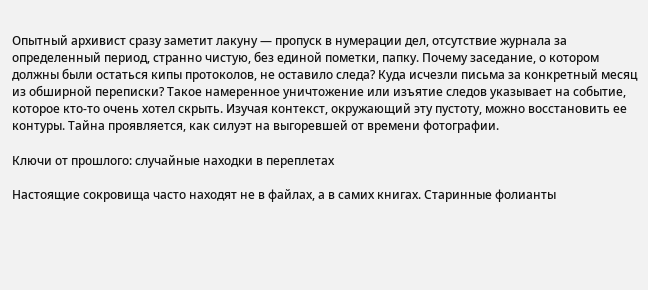Опытный архивист сразу заметит лакуну — пропуск в нумерации дел, отсутствие журнала за определенный период, странно чистую, без единой пометки, папку. Почему заседание, о котором должны были остаться кипы протоколов, не оставило следа? Куда исчезли письма за конкретный месяц из обширной переписки? Такое намеренное уничтожение или изъятие следов указывает на событие, которое кто-то очень хотел скрыть. Изучая контекст, окружающий эту пустоту, можно восстановить ее контуры. Тайна проявляется, как силуэт на выгоревшей от времени фотографии.

Ключи от прошлого: случайные находки в переплетах

Настоящие сокровища часто находят не в файлах, а в самих книгах. Старинные фолианты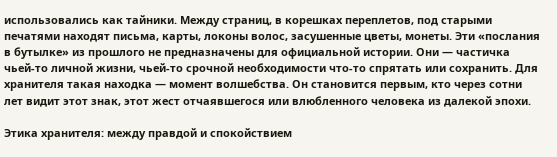использовались как тайники. Между страниц, в корешках переплетов, под старыми печатями находят письма, карты, локоны волос, засушенные цветы, монеты. Эти «послания в бутылке» из прошлого не предназначены для официальной истории. Они — частичка чьей-то личной жизни, чьей-то срочной необходимости что-то спрятать или сохранить. Для хранителя такая находка — момент волшебства. Он становится первым, кто через сотни лет видит этот знак, этот жест отчаявшегося или влюбленного человека из далекой эпохи.

Этика хранителя: между правдой и спокойствием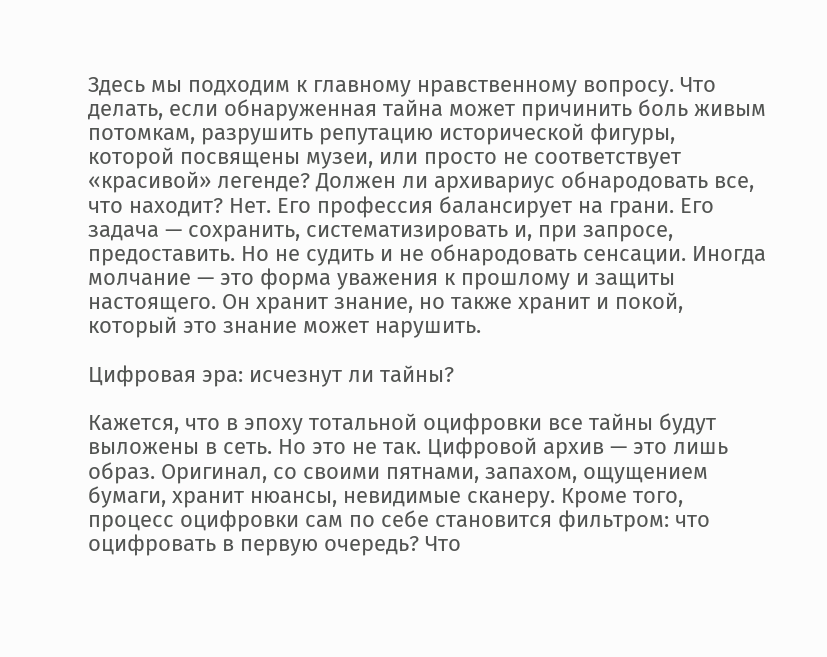Здесь мы подходим к главному нравственному вопросу. Что делать, если обнаруженная тайна может причинить боль живым потомкам, разрушить репутацию исторической фигуры, которой посвящены музеи, или просто не соответствует «красивой» легенде? Должен ли архивариус обнародовать все, что находит? Нет. Его профессия балансирует на грани. Его задача — сохранить, систематизировать и, при запросе, предоставить. Но не судить и не обнародовать сенсации. Иногда молчание — это форма уважения к прошлому и защиты настоящего. Он хранит знание, но также хранит и покой, который это знание может нарушить.

Цифровая эра: исчезнут ли тайны?

Кажется, что в эпоху тотальной оцифровки все тайны будут выложены в сеть. Но это не так. Цифровой архив — это лишь образ. Оригинал, со своими пятнами, запахом, ощущением бумаги, хранит нюансы, невидимые сканеру. Кроме того, процесс оцифровки сам по себе становится фильтром: что оцифровать в первую очередь? Что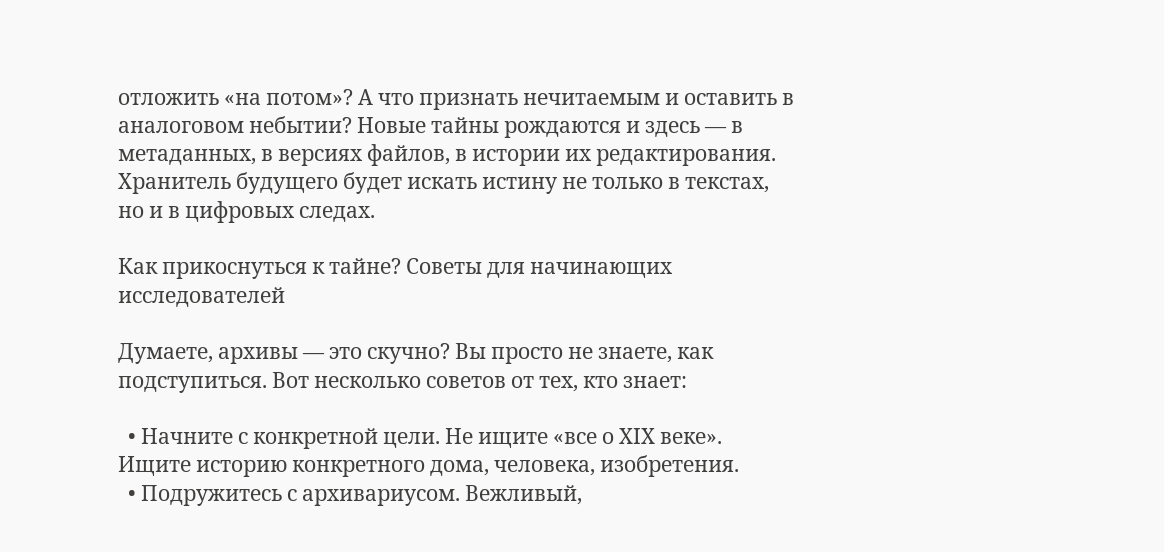отложить «на потом»? А что признать нечитаемым и оставить в аналоговом небытии? Новые тайны рождаются и здесь — в метаданных, в версиях файлов, в истории их редактирования. Хранитель будущего будет искать истину не только в текстах, но и в цифровых следах.

Как прикоснуться к тайне? Советы для начинающих исследователей

Думаете, архивы — это скучно? Вы просто не знаете, как подступиться. Вот несколько советов от тех, кто знает:

  • Начните с конкретной цели. Не ищите «все о XIX веке». Ищите историю конкретного дома, человека, изобретения.
  • Подружитесь с архивариусом. Вежливый,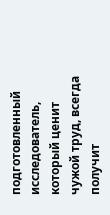подготовленный исследователь, который ценит чужой труд, всегда получит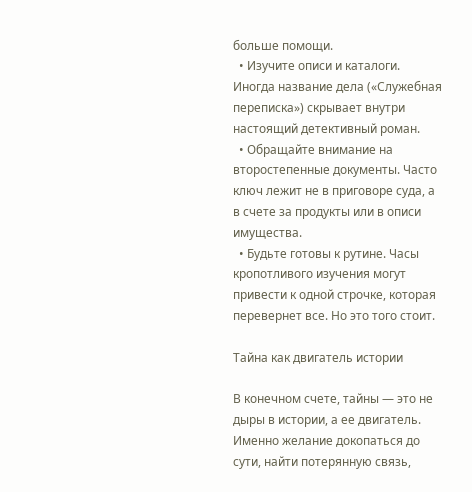больше помощи.
  • Изучите описи и каталоги. Иногда название дела («Служебная переписка») скрывает внутри настоящий детективный роман.
  • Обращайте внимание на второстепенные документы. Часто ключ лежит не в приговоре суда, а в счете за продукты или в описи имущества.
  • Будьте готовы к рутине. Часы кропотливого изучения могут привести к одной строчке, которая перевернет все. Но это того стоит.

Тайна как двигатель истории

В конечном счете, тайны — это не дыры в истории, а ее двигатель. Именно желание докопаться до сути, найти потерянную связь,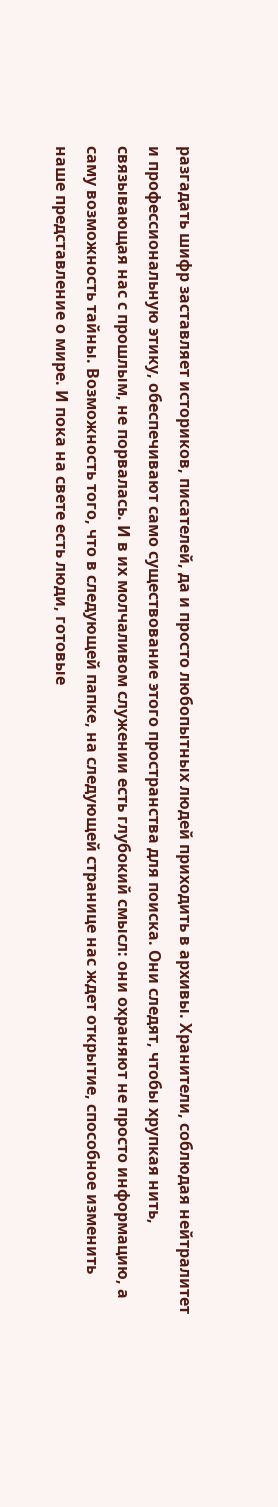разгадать шифр заставляет историков, писателей, да и просто любопытных людей приходить в архивы. Хранители, соблюдая нейтралитет и профессиональную этику, обеспечивают само существование этого пространства для поиска. Они следят, чтобы хрупкая нить, связывающая нас с прошлым, не порвалась. И в их молчаливом служении есть глубокий смысл: они охраняют не просто информацию, а саму возможность тайны. Возможность того, что в следующей папке, на следующей странице нас ждет открытие, способное изменить наше представление о мире. И пока на свете есть люди, готовые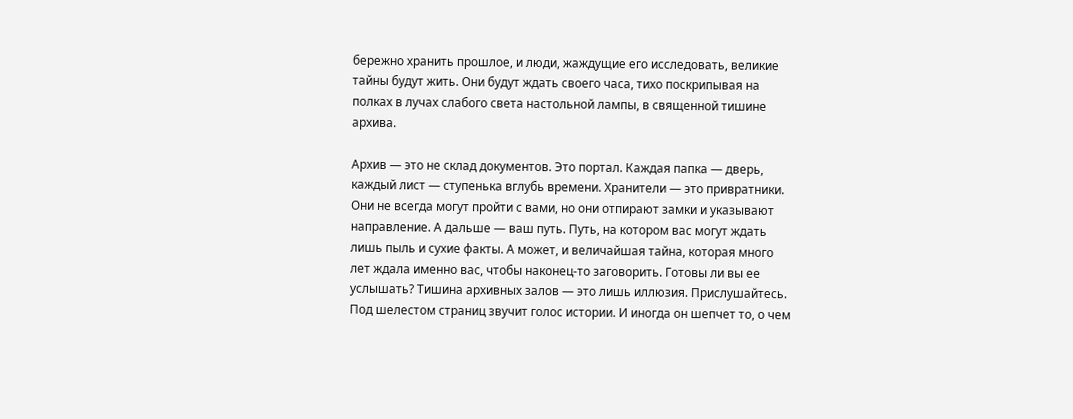бережно хранить прошлое, и люди, жаждущие его исследовать, великие тайны будут жить. Они будут ждать своего часа, тихо поскрипывая на полках в лучах слабого света настольной лампы, в священной тишине архива.

Архив — это не склад документов. Это портал. Каждая папка — дверь, каждый лист — ступенька вглубь времени. Хранители — это привратники. Они не всегда могут пройти с вами, но они отпирают замки и указывают направление. А дальше — ваш путь. Путь, на котором вас могут ждать лишь пыль и сухие факты. А может, и величайшая тайна, которая много лет ждала именно вас, чтобы наконец-то заговорить. Готовы ли вы ее услышать? Тишина архивных залов — это лишь иллюзия. Прислушайтесь. Под шелестом страниц звучит голос истории. И иногда он шепчет то, о чем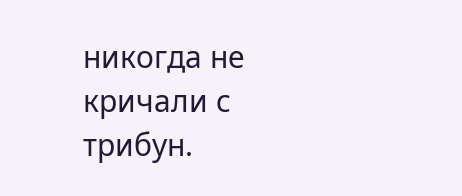никогда не кричали с трибун.